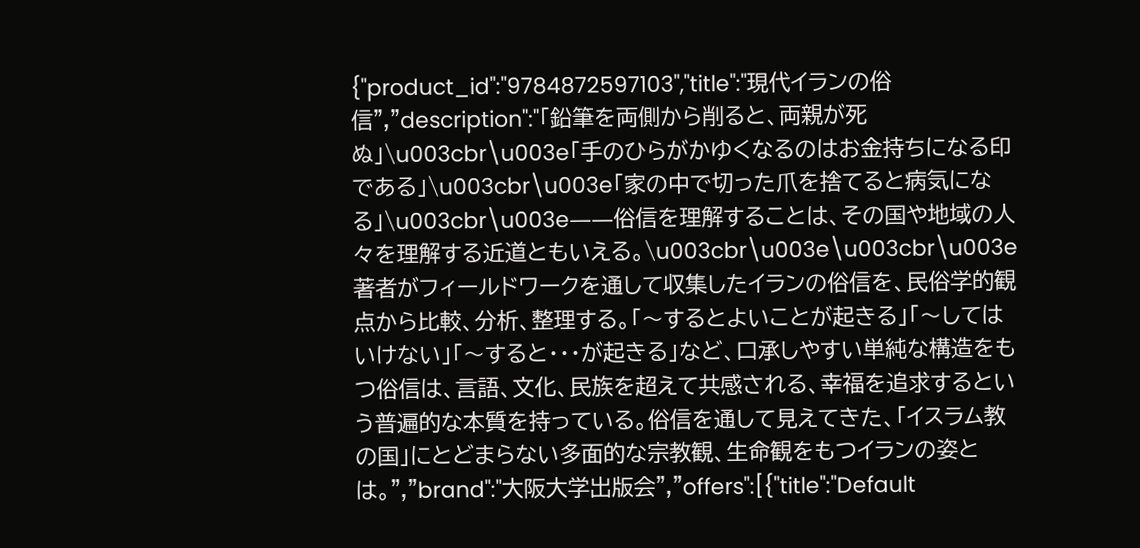{"product_id":"9784872597103","title":"現代イランの俗信","description":"「鉛筆を両側から削ると、両親が死ぬ」\u003cbr\u003e「手のひらがかゆくなるのはお金持ちになる印である」\u003cbr\u003e「家の中で切った爪を捨てると病気になる」\u003cbr\u003e――俗信を理解することは、その国や地域の人々を理解する近道ともいえる。\u003cbr\u003e\u003cbr\u003e著者がフィールドワークを通して収集したイランの俗信を、民俗学的観点から比較、分析、整理する。「～するとよいことが起きる」「～してはいけない」「～すると・・・が起きる」など、口承しやすい単純な構造をもつ俗信は、言語、文化、民族を超えて共感される、幸福を追求するという普遍的な本質を持っている。俗信を通して見えてきた、「イスラム教の国」にとどまらない多面的な宗教観、生命観をもつイランの姿とは。","brand":"大阪大学出版会","offers":[{"title":"Default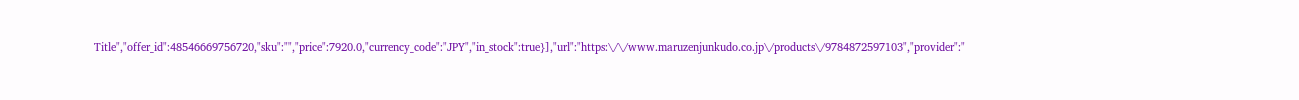Title","offer_id":48546669756720,"sku":"","price":7920.0,"currency_code":"JPY","in_stock":true}],"url":"https:\/\/www.maruzenjunkudo.co.jp\/products\/9784872597103","provider":"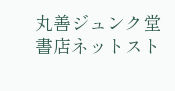丸善ジュンク堂書店ネットスト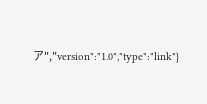ア","version":"1.0","type":"link"}